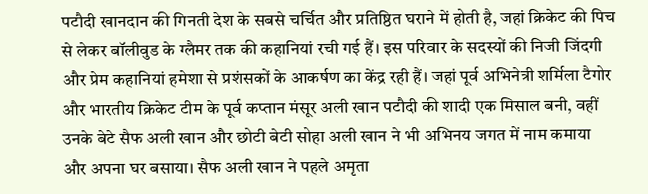पटौदी खानदान की गिनती देश के सबसे चर्चित और प्रतिष्ठित घराने में होती है, जहां क्रिकेट की पिच से लेकर बॉलीवुड के ग्लैमर तक की कहानियां रची गई हैं। इस परिवार के सदस्यों की निजी जिंदगी और प्रेम कहानियां हमेशा से प्रशंसकों के आकर्षण का केंद्र रही हैं। जहां पूर्व अभिनेत्री शर्मिला टैगोर और भारतीय क्रिकेट टीम के पूर्व कप्तान मंसूर अली खान पटौदी की शादी एक मिसाल बनी, वहीं उनके बेटे सैफ अली खान और छोटी बेटी सोहा अली खान ने भी अभिनय जगत में नाम कमाया और अपना घर बसाया। सैफ अली खान ने पहले अमृता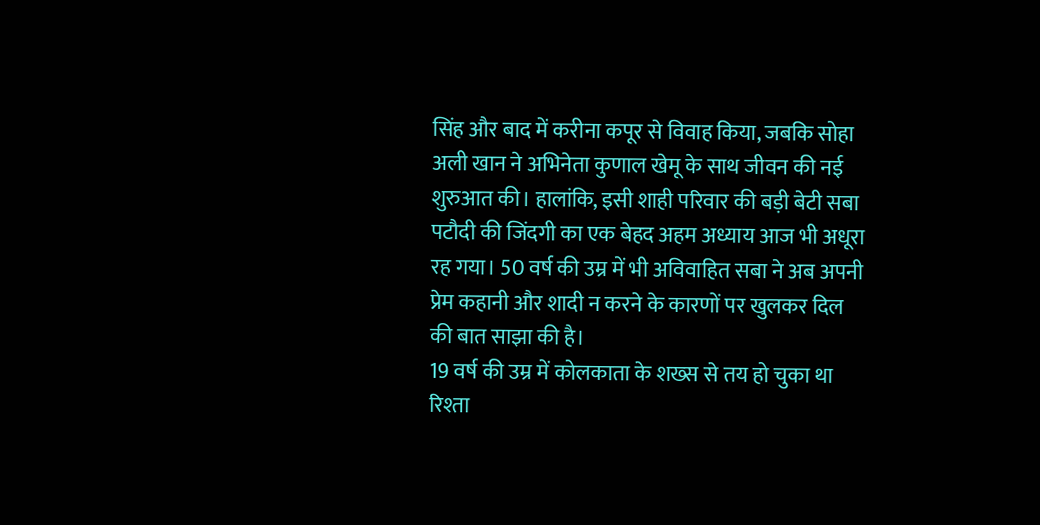सिंह और बाद में करीना कपूर से विवाह किया, जबकि सोहा अली खान ने अभिनेता कुणाल खेमू के साथ जीवन की नई शुरुआत की। हालांकि, इसी शाही परिवार की बड़ी बेटी सबा पटौदी की जिंदगी का एक बेहद अहम अध्याय आज भी अधूरा रह गया। 50 वर्ष की उम्र में भी अविवाहित सबा ने अब अपनी प्रेम कहानी और शादी न करने के कारणों पर खुलकर दिल की बात साझा की है।
19 वर्ष की उम्र में कोलकाता के शख्स से तय हो चुका था रिश्ता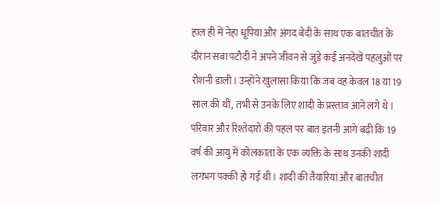हाल ही में नेहा धूपिया और अंगद बेदी के साथ एक बातचीत के दौरान सबा पटौदी ने अपने जीवन से जुड़े कई अनदेखे पहलुओं पर रोशनी डाली। उन्होंने खुलासा किया कि जब वह केवल 18 या 19 साल की थीं, तभी से उनके लिए शादी के प्रस्ताव आने लगे थे। परिवार और रिश्तेदारों की पहल पर बात इतनी आगे बढ़ी कि 19 वर्ष की आयु में कोलकाता के एक व्यक्ति के साथ उनकी शादी लगभग पक्की हो गई थी। शादी की तैयारियां और बातचीत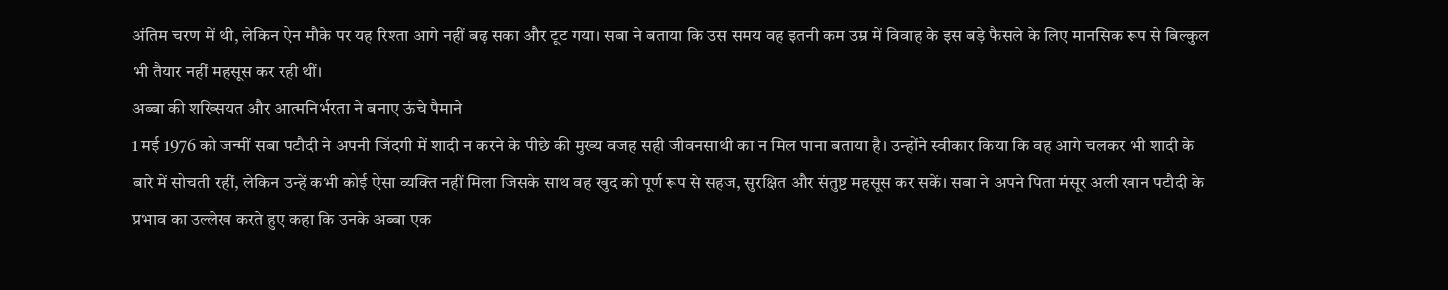अंतिम चरण में थी, लेकिन ऐन मौके पर यह रिश्ता आगे नहीं बढ़ सका और टूट गया। सबा ने बताया कि उस समय वह इतनी कम उम्र में विवाह के इस बड़े फैसले के लिए मानसिक रूप से बिल्कुल भी तैयार नहीं महसूस कर रही थीं।
अब्बा की शख्सियत और आत्मनिर्भरता ने बनाए ऊंचे पैमाने
1 मई 1976 को जन्मीं सबा पटौदी ने अपनी जिंदगी में शादी न करने के पीछे की मुख्य वजह सही जीवनसाथी का न मिल पाना बताया है। उन्होंने स्वीकार किया कि वह आगे चलकर भी शादी के बारे में सोचती रहीं, लेकिन उन्हें कभी कोई ऐसा व्यक्ति नहीं मिला जिसके साथ वह खुद को पूर्ण रूप से सहज, सुरक्षित और संतुष्ट महसूस कर सकें। सबा ने अपने पिता मंसूर अली खान पटौदी के प्रभाव का उल्लेख करते हुए कहा कि उनके अब्बा एक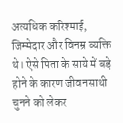अत्यधिक करिश्माई, जिम्मेदार और विनम्र व्यक्ति थे। ऐसे पिता के साये में बड़े होने के कारण जीवनसाथी चुनने को लेकर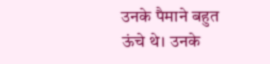उनके पैमाने बहुत ऊंचे थे। उनके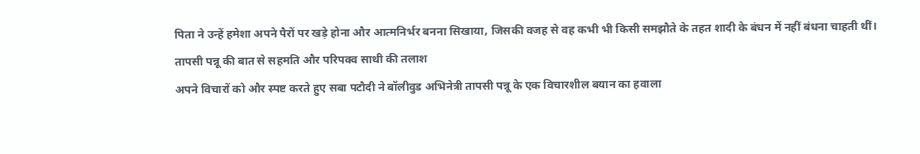पिता ने उन्हें हमेशा अपने पैरों पर खड़े होना और आत्मनिर्भर बनना सिखाया, जिसकी वजह से वह कभी भी किसी समझौते के तहत शादी के बंधन में नहीं बंधना चाहती थीं।
तापसी पन्नू की बात से सहमति और परिपक्व साथी की तलाश
अपने विचारों को और स्पष्ट करते हुए सबा पटौदी ने बॉलीवुड अभिनेत्री तापसी पन्नू के एक विचारशील बयान का हवाला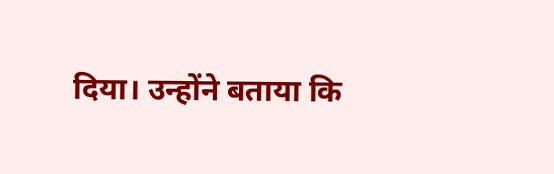दिया। उन्होंने बताया कि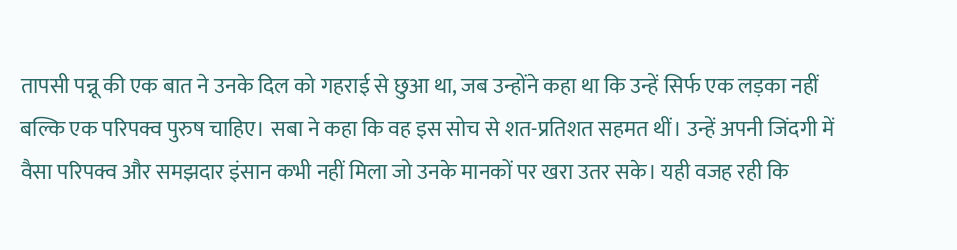तापसी पन्नू की एक बात ने उनके दिल को गहराई से छुआ था, जब उन्होंने कहा था कि उन्हें सिर्फ एक लड़का नहीं बल्कि एक परिपक्व पुरुष चाहिए। सबा ने कहा कि वह इस सोच से शत-प्रतिशत सहमत थीं। उन्हें अपनी जिंदगी में वैसा परिपक्व और समझदार इंसान कभी नहीं मिला जो उनके मानकों पर खरा उतर सके। यही वजह रही कि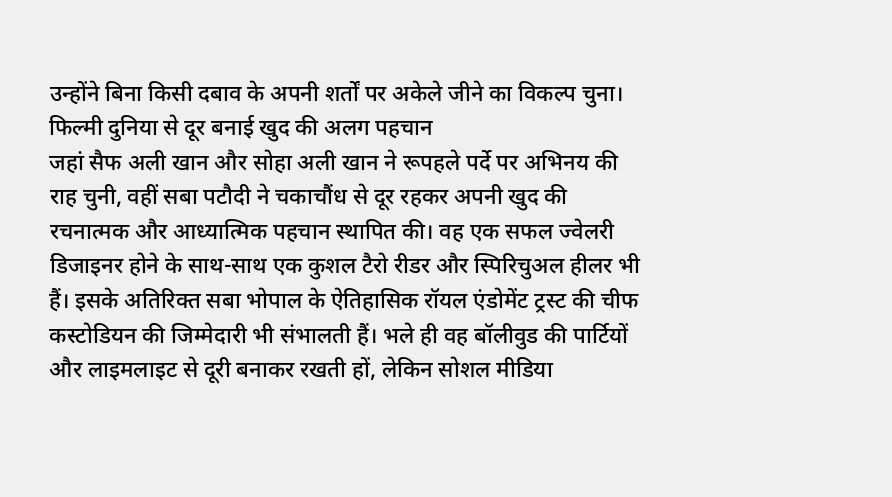उन्होंने बिना किसी दबाव के अपनी शर्तों पर अकेले जीने का विकल्प चुना।
फिल्मी दुनिया से दूर बनाई खुद की अलग पहचान
जहां सैफ अली खान और सोहा अली खान ने रूपहले पर्दे पर अभिनय की राह चुनी, वहीं सबा पटौदी ने चकाचौंध से दूर रहकर अपनी खुद की रचनात्मक और आध्यात्मिक पहचान स्थापित की। वह एक सफल ज्वेलरी डिजाइनर होने के साथ-साथ एक कुशल टैरो रीडर और स्पिरिचुअल हीलर भी हैं। इसके अतिरिक्त सबा भोपाल के ऐतिहासिक रॉयल एंडोमेंट ट्रस्ट की चीफ कस्टोडियन की जिम्मेदारी भी संभालती हैं। भले ही वह बॉलीवुड की पार्टियों और लाइमलाइट से दूरी बनाकर रखती हों, लेकिन सोशल मीडिया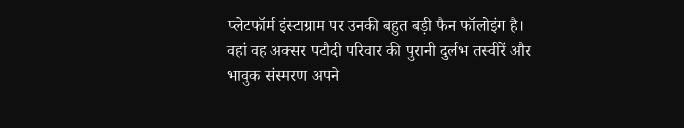प्लेटफॉर्म इंस्टाग्राम पर उनकी बहुत बड़ी फैन फॉलोइंग है। वहां वह अक्सर पटौदी परिवार की पुरानी दुर्लभ तस्वीरें और भावुक संस्मरण अपने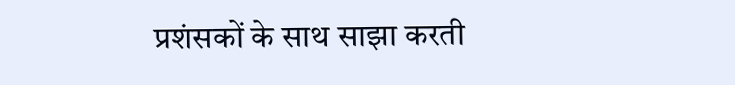प्रशंसकों के साथ साझा करती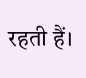रहती हैं।